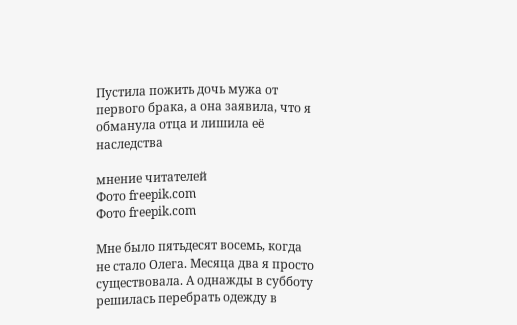Пустила пожить дочь мужа от первого брака, а она заявила, что я обманула отца и лишила её наследства

мнение читателей
Фото freepik.com
Фото freepik.com

Мне было пятьдесят восемь, когда не стало Олега. Месяца два я просто существовала. А однажды в субботу решилась перебрать одежду в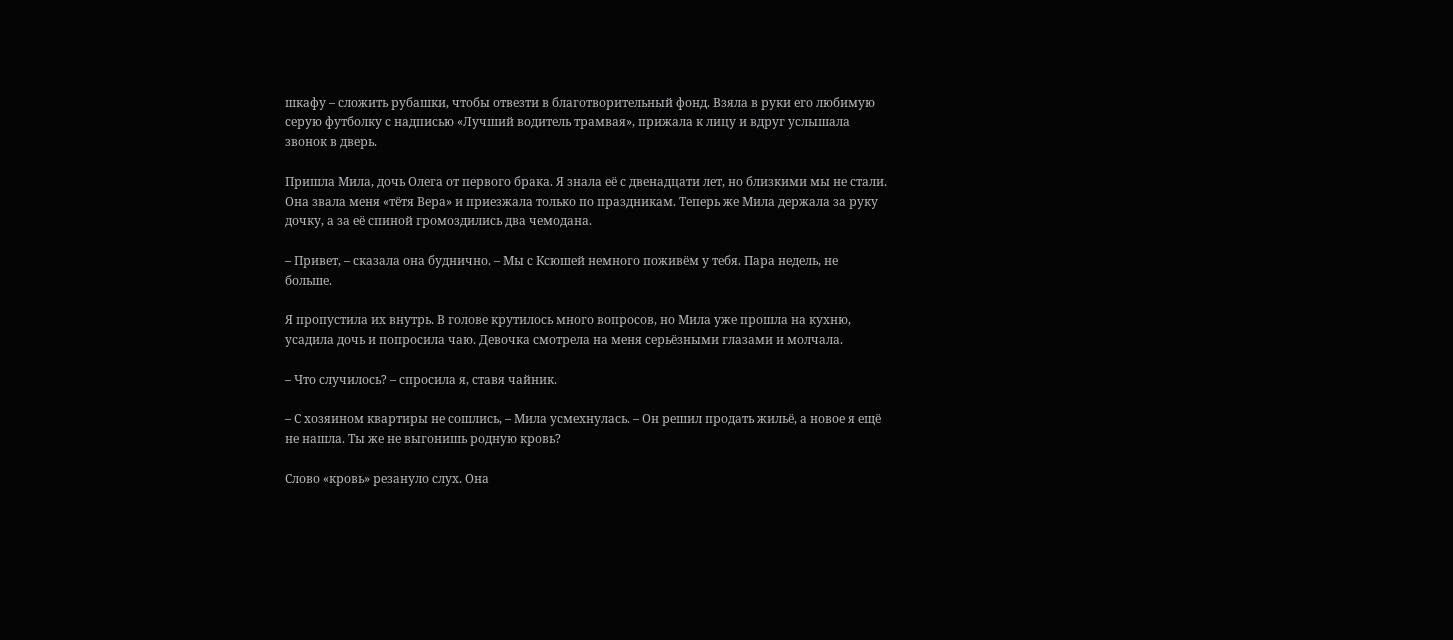шкафу – сложить рубашки, чтобы отвезти в благотворительный фонд. Взяла в руки его любимую серую футболку с надписью «Лучший водитель трамвая», прижала к лицу и вдруг услышала звонок в дверь.

Пришла Мила, дочь Олега от первого брака. Я знала её с двенадцати лет, но близкими мы не стали. Она звала меня «тётя Вера» и приезжала только по праздникам. Теперь же Мила держала за руку дочку, а за её спиной громоздились два чемодана.

– Привет, – сказала она буднично. – Мы с Ксюшей немного поживём у тебя. Пара недель, не больше.

Я пропустила их внутрь. В голове крутилось много вопросов, но Мила уже прошла на кухню, усадила дочь и попросила чаю. Девочка смотрела на меня серьёзными глазами и молчала.

– Что случилось? – спросила я, ставя чайник.

– С хозяином квартиры не сошлись, – Мила усмехнулась. – Он решил продать жильё, а новое я ещё не нашла. Ты же не выгонишь родную кровь?

Слово «кровь» резануло слух. Она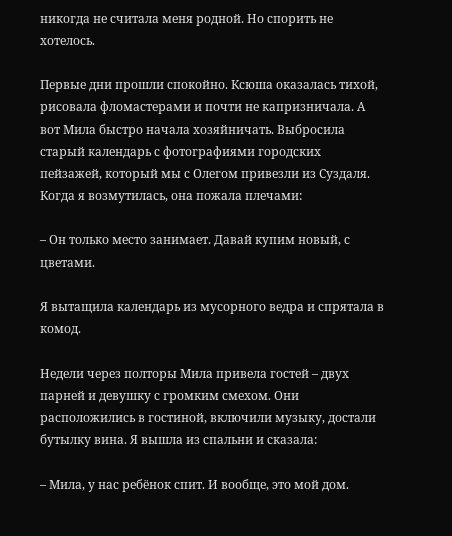никогда не считала меня родной. Но спорить не хотелось.

Первые дни прошли спокойно. Ксюша оказалась тихой, рисовала фломастерами и почти не капризничала. А вот Мила быстро начала хозяйничать. Выбросила старый календарь с фотографиями городских пейзажей, который мы с Олегом привезли из Суздаля. Когда я возмутилась, она пожала плечами:

– Он только место занимает. Давай купим новый, с цветами.

Я вытащила календарь из мусорного ведра и спрятала в комод.

Недели через полторы Мила привела гостей – двух парней и девушку с громким смехом. Они расположились в гостиной, включили музыку, достали бутылку вина. Я вышла из спальни и сказала:

– Мила, у нас ребёнок спит. И вообще, это мой дом.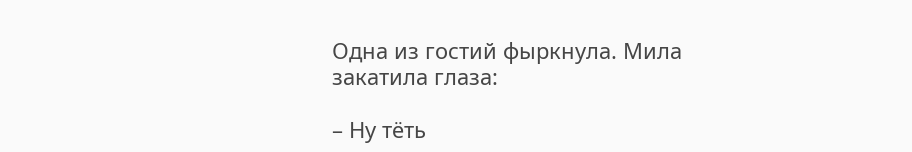Одна из гостий фыркнула. Мила закатила глаза:

– Ну тёть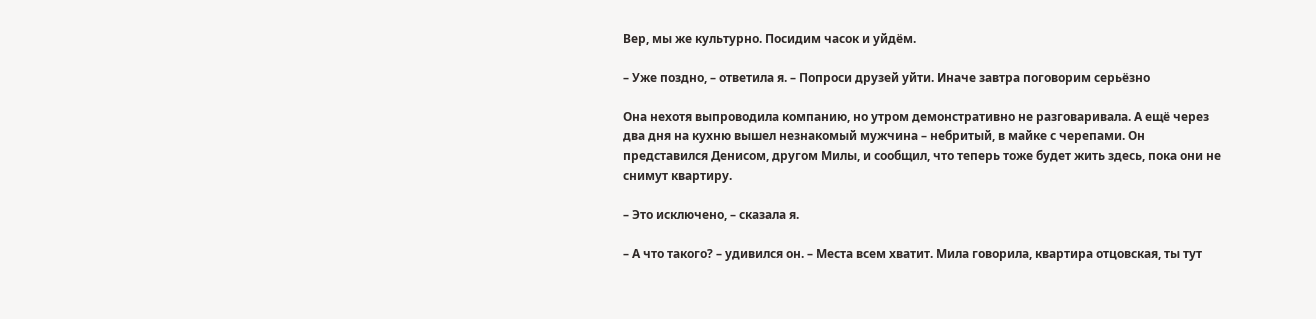Вер, мы же культурно. Посидим часок и уйдём.

– Уже поздно, – ответила я. – Попроси друзей уйти. Иначе завтра поговорим серьёзно

Она нехотя выпроводила компанию, но утром демонстративно не разговаривала. А ещё через два дня на кухню вышел незнакомый мужчина – небритый, в майке с черепами. Он представился Денисом, другом Милы, и сообщил, что теперь тоже будет жить здесь, пока они не снимут квартиру.

– Это исключено, – сказала я.

– А что такого? – удивился он. – Места всем хватит. Мила говорила, квартира отцовская, ты тут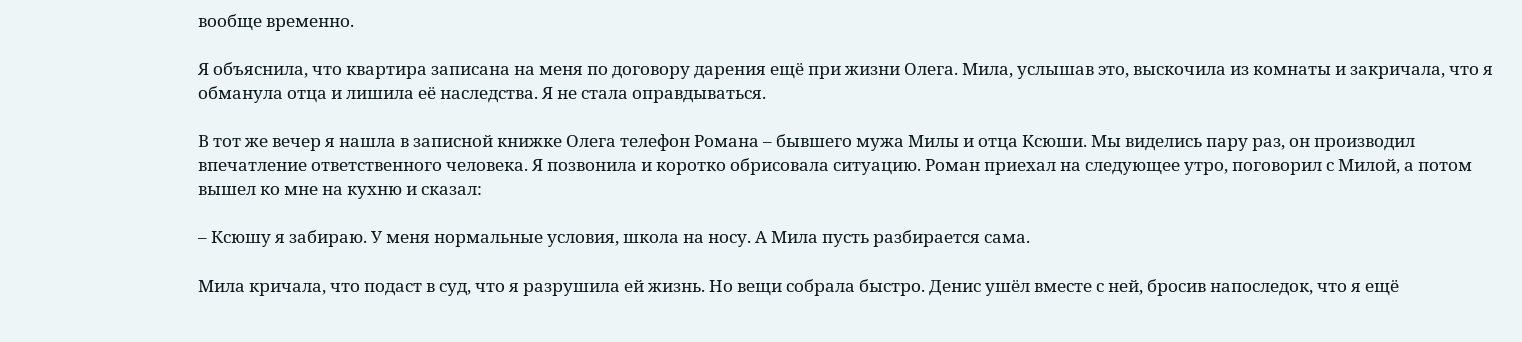вообще временно.

Я объяснила, что квартира записана на меня по договору дарения ещё при жизни Олега. Мила, услышав это, выскочила из комнаты и закричала, что я обманула отца и лишила её наследства. Я не стала оправдываться.

В тот же вечер я нашла в записной книжке Олега телефон Романа – бывшего мужа Милы и отца Ксюши. Мы виделись пару раз, он производил впечатление ответственного человека. Я позвонила и коротко обрисовала ситуацию. Роман приехал на следующее утро, поговорил с Милой, а потом вышел ко мне на кухню и сказал:

– Ксюшу я забираю. У меня нормальные условия, школа на носу. А Мила пусть разбирается сама.

Мила кричала, что подаст в суд, что я разрушила ей жизнь. Но вещи собрала быстро. Денис ушёл вместе с ней, бросив напоследок, что я ещё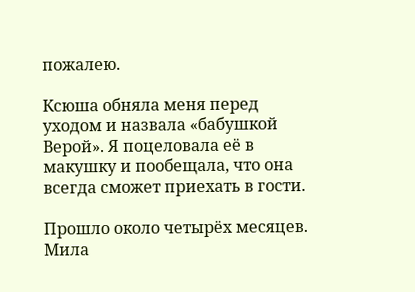пожалею.

Ксюша обняла меня перед уходом и назвала «бабушкой Верой». Я поцеловала её в макушку и пообещала, что она всегда сможет приехать в гости.

Прошло около четырёх месяцев. Мила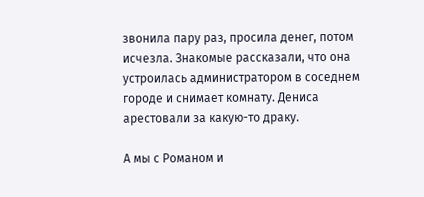звонила пару раз, просила денег, потом исчезла. Знакомые рассказали, что она устроилась администратором в соседнем городе и снимает комнату. Дениса арестовали за какую-то драку.

А мы с Романом и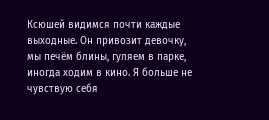Ксюшей видимся почти каждые выходные. Он привозит девочку, мы печём блины, гуляем в парке, иногда ходим в кино. Я больше не чувствую себя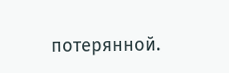потерянной.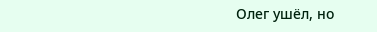Олег ушёл, но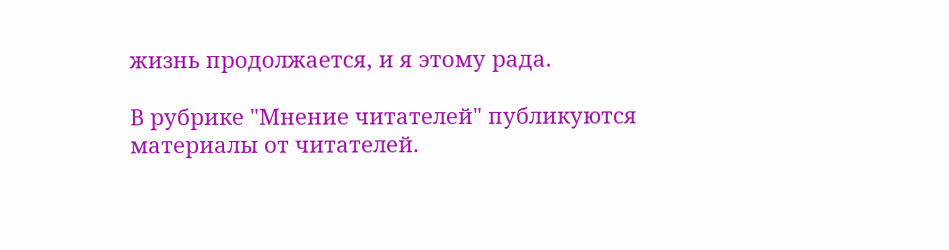жизнь продолжается, и я этому рада.

В рубрике "Мнение читателей" публикуются материалы от читателей.